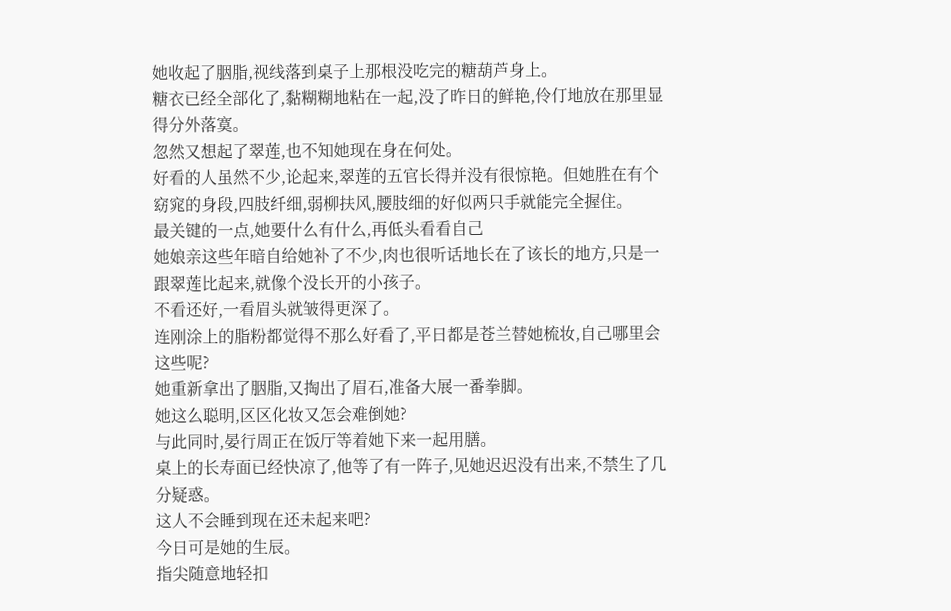她收起了胭脂,视线落到桌子上那根没吃完的糖葫芦身上。
糖衣已经全部化了,黏糊糊地粘在一起,没了昨日的鲜艳,伶仃地放在那里显得分外落寞。
忽然又想起了翠莲,也不知她现在身在何处。
好看的人虽然不少,论起来,翠莲的五官长得并没有很惊艳。但她胜在有个窈窕的身段,四肢纤细,弱柳扶风,腰肢细的好似两只手就能完全握住。
最关键的一点,她要什么有什么,再低头看看自己
她娘亲这些年暗自给她补了不少,肉也很听话地长在了该长的地方,只是一跟翠莲比起来,就像个没长开的小孩子。
不看还好,一看眉头就皱得更深了。
连刚涂上的脂粉都觉得不那么好看了,平日都是苍兰替她梳妆,自己哪里会这些呢?
她重新拿出了胭脂,又掏出了眉石,准备大展一番拳脚。
她这么聪明,区区化妆又怎会难倒她?
与此同时,晏行周正在饭厅等着她下来一起用膳。
桌上的长寿面已经快凉了,他等了有一阵子,见她迟迟没有出来,不禁生了几分疑惑。
这人不会睡到现在还未起来吧?
今日可是她的生辰。
指尖随意地轻扣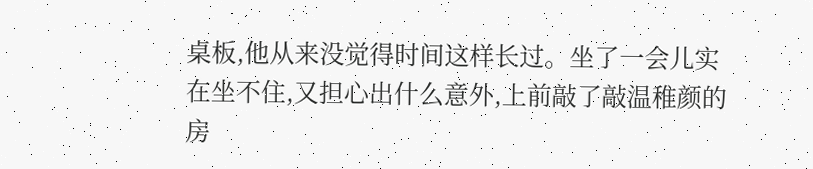桌板,他从来没觉得时间这样长过。坐了一会儿实在坐不住,又担心出什么意外,上前敲了敲温稚颜的房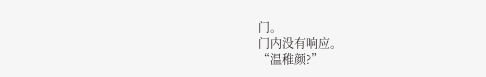门。
门内没有响应。
“温稚颜?”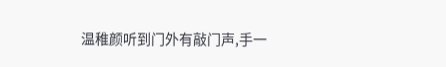温稚颜听到门外有敲门声,手一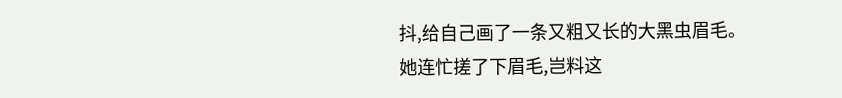抖,给自己画了一条又粗又长的大黑虫眉毛。
她连忙搓了下眉毛,岂料这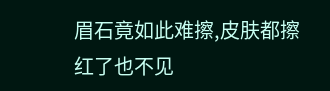眉石竟如此难擦,皮肤都擦红了也不见